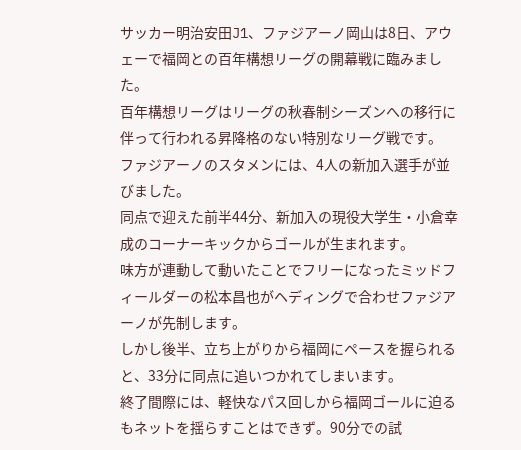サッカー明治安田J1、ファジアーノ岡山は8日、アウェーで福岡との百年構想リーグの開幕戦に臨みました。
百年構想リーグはリーグの秋春制シーズンへの移行に伴って行われる昇降格のない特別なリーグ戦です。
ファジアーノのスタメンには、4人の新加入選手が並びました。
同点で迎えた前半44分、新加入の現役大学生・小倉幸成のコーナーキックからゴールが生まれます。
味方が連動して動いたことでフリーになったミッドフィールダーの松本昌也がヘディングで合わせファジアーノが先制します。
しかし後半、立ち上がりから福岡にペースを握られると、33分に同点に追いつかれてしまいます。
終了間際には、軽快なパス回しから福岡ゴールに迫るもネットを揺らすことはできず。90分での試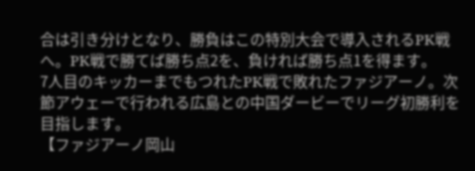合は引き分けとなり、勝負はこの特別大会で導入されるPK戦へ。PK戦で勝てば勝ち点2を、負ければ勝ち点1を得ます。
7人目のキッカーまでもつれたPK戦で敗れたファジアーノ。次節アウェーで行われる広島との中国ダービーでリーグ初勝利を目指します。
【ファジアーノ岡山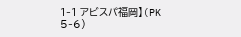1‐1 アビスパ福岡】(PK 5‐6)